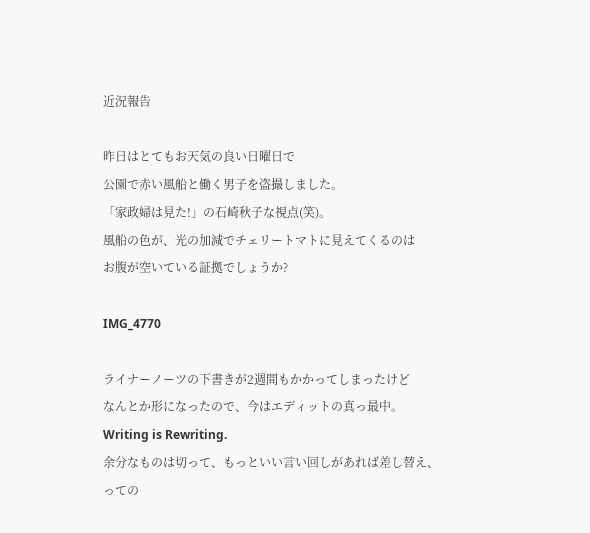近況報告

昨日はとてもお天気の良い日曜日で
公園で赤い風船と働く男子を盗撮しました。
「家政婦は見た!」の石崎秋子な視点(笑)。
風船の色が、光の加減でチェリートマトに見えてくるのは
お腹が空いている証拠でしょうか?

IMG_4770

ライナーノーツの下書きが2週間もかかってしまったけど
なんとか形になったので、今はエディットの真っ最中。
Writing is Rewriting.
余分なものは切って、もっといい言い回しがあれば差し替え、
っての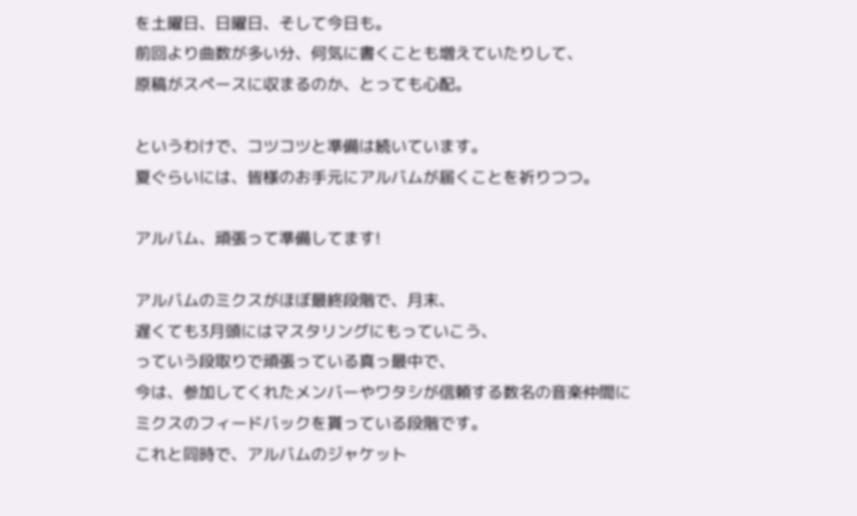を土曜日、日曜日、そして今日も。
前回より曲数が多い分、何気に書くことも増えていたりして、
原稿がスペースに収まるのか、とっても心配。

というわけで、コツコツと準備は続いています。
夏ぐらいには、皆様のお手元にアルバムが届くことを祈りつつ。

アルバム、頑張って準備してます!

アルバムのミクスがほぼ最終段階で、月末、
遅くても3月頭にはマスタリングにもっていこう、
っていう段取りで頑張っている真っ最中で、
今は、参加してくれたメンバーやワタシが信頼する数名の音楽仲間に
ミクスのフィードバックを貰っている段階です。
これと同時で、アルバムのジャケット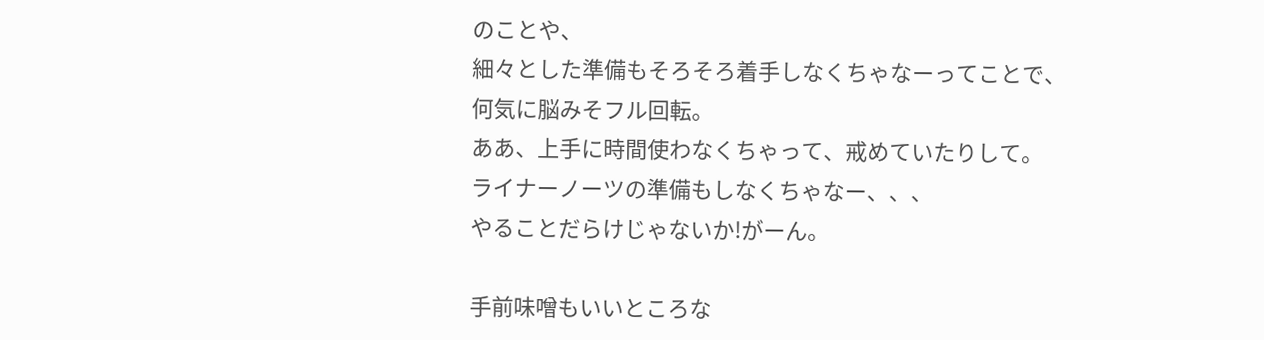のことや、
細々とした準備もそろそろ着手しなくちゃなーってことで、
何気に脳みそフル回転。
ああ、上手に時間使わなくちゃって、戒めていたりして。
ライナーノーツの準備もしなくちゃなー、、、
やることだらけじゃないか!がーん。

手前味噌もいいところな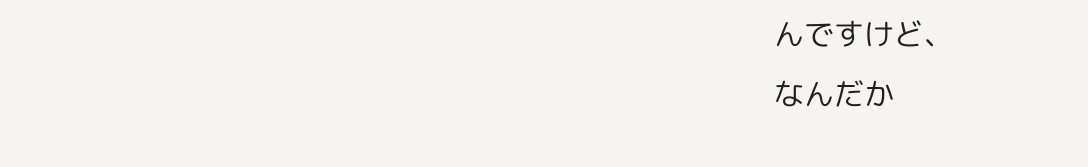んですけど、
なんだか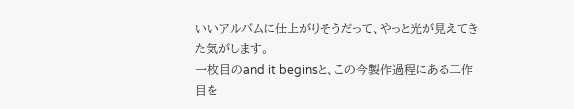いいアルバムに仕上がりそうだって、やっと光が見えてきた気がします。
一枚目のand it beginsと、この今製作過程にある二作目を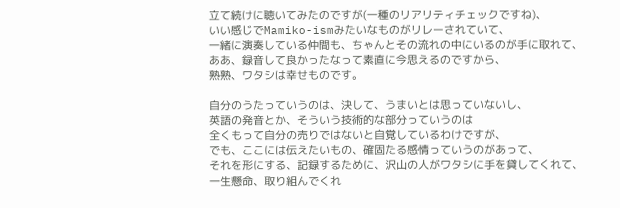立て続けに聴いてみたのですが(一種のリアリティチェックですね)、
いい感じでMamiko-ismみたいなものがリレーされていて、
一緒に演奏している仲間も、ちゃんとその流れの中にいるのが手に取れて、
ああ、録音して良かったなって素直に今思えるのですから、
熟熟、ワタシは幸せものです。

自分のうたっていうのは、決して、うまいとは思っていないし、
英語の発音とか、そういう技術的な部分っていうのは
全くもって自分の売りではないと自覚しているわけですが、
でも、ここには伝えたいもの、確固たる感情っていうのがあって、
それを形にする、記録するために、沢山の人がワタシに手を貸してくれて、
一生懸命、取り組んでくれ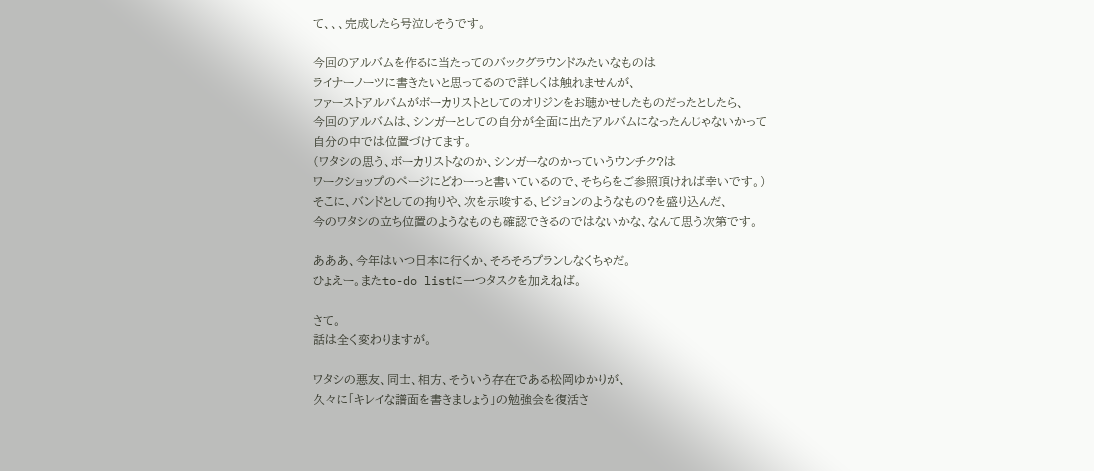て、、、完成したら号泣しそうです。

今回のアルバムを作るに当たってのバックグラウンドみたいなものは
ライナーノーツに書きたいと思ってるので詳しくは触れませんが、
ファーストアルバムがボーカリストとしてのオリジンをお聴かせしたものだったとしたら、
今回のアルバムは、シンガーとしての自分が全面に出たアルバムになったんじゃないかって
自分の中では位置づけてます。
(ワタシの思う、ボーカリストなのか、シンガーなのかっていうウンチク?は
ワークショップのページにどわーっと書いているので、そちらをご参照頂ければ幸いです。)
そこに、バンドとしての拘りや、次を示唆する、ビジョンのようなもの?を盛り込んだ、
今のワタシの立ち位置のようなものも確認できるのではないかな、なんて思う次第です。

あああ、今年はいつ日本に行くか、そろそろプランしなくちゃだ。
ひょえー。またto-do listに一つタスクを加えねば。

さて。
話は全く変わりますが。

ワタシの悪友、同士、相方、そういう存在である松岡ゆかりが、
久々に「キレイな譜面を書きましょう」の勉強会を復活さ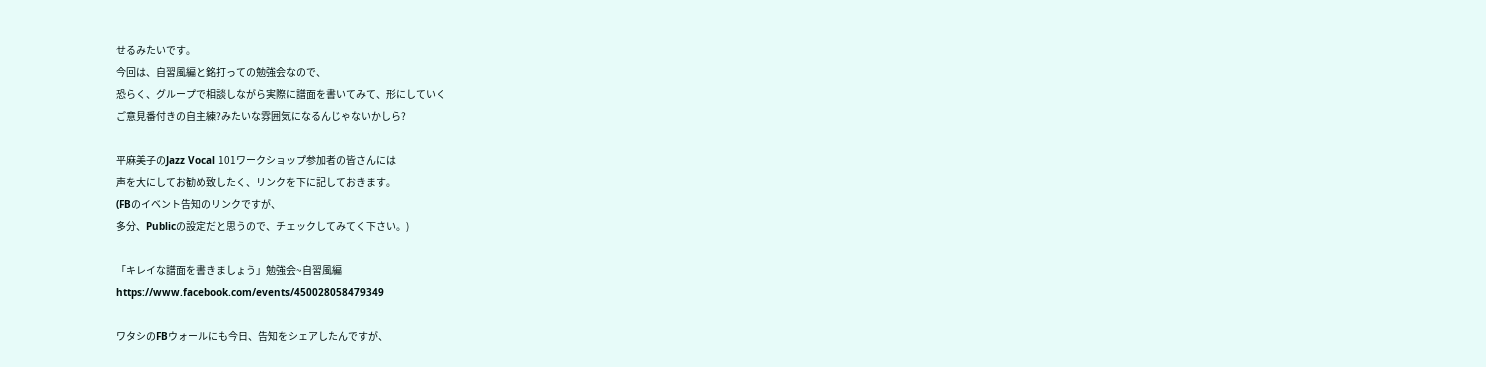せるみたいです。
今回は、自習風編と銘打っての勉強会なので、
恐らく、グループで相談しながら実際に譜面を書いてみて、形にしていく
ご意見番付きの自主練?みたいな雰囲気になるんじゃないかしら?

平麻美子のJazz Vocal 101ワークショップ参加者の皆さんには
声を大にしてお勧め致したく、リンクを下に記しておきます。
(FBのイベント告知のリンクですが、
多分、Publicの設定だと思うので、チェックしてみてく下さい。)

「キレイな譜面を書きましょう」勉強会~自習風編
https://www.facebook.com/events/450028058479349

ワタシのFBウォールにも今日、告知をシェアしたんですが、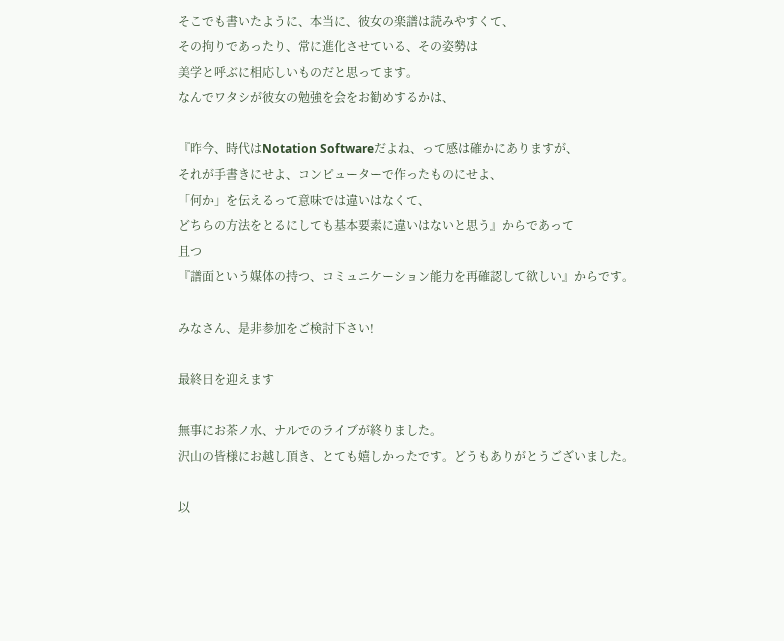そこでも書いたように、本当に、彼女の楽譜は読みやすくて、
その拘りであったり、常に進化させている、その姿勢は
美学と呼ぶに相応しいものだと思ってます。
なんでワタシが彼女の勉強を会をお勧めするかは、

『昨今、時代はNotation Softwareだよね、って感は確かにありますが、
それが手書きにせよ、コンピューターで作ったものにせよ、
「何か」を伝えるって意味では違いはなくて、
どちらの方法をとるにしても基本要素に違いはないと思う』からであって
且つ
『譜面という媒体の持つ、コミュニケーション能力を再確認して欲しい』からです。

みなさん、是非参加をご検討下さい!

最終日を迎えます

無事にお茶ノ水、ナルでのライブが終りました。
沢山の皆様にお越し頂き、とても嬉しかったです。どうもありがとうございました。

以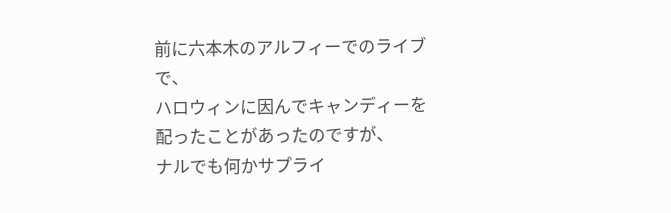前に六本木のアルフィーでのライブで、
ハロウィンに因んでキャンディーを配ったことがあったのですが、
ナルでも何かサプライ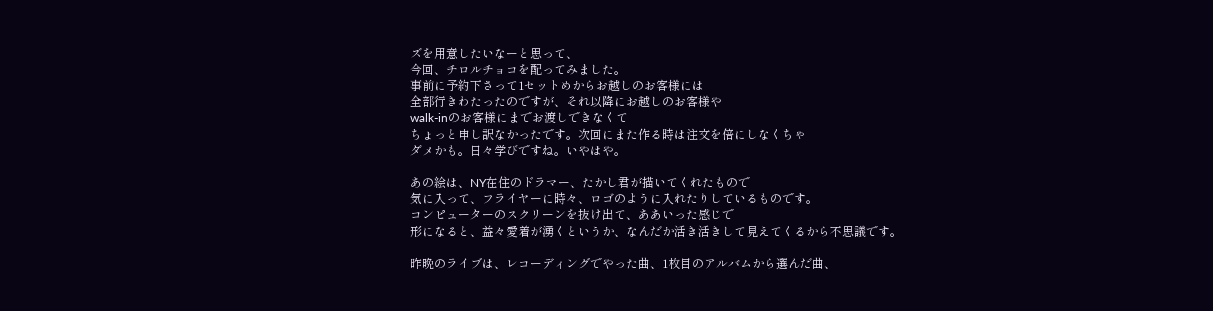ズを用意したいなーと思って、
今回、チロルチョコを配ってみました。
事前に予約下さって1セットめからお越しのお客様には
全部行きわたったのですが、それ以降にお越しのお客様や
walk-inのお客様にまでお渡しできなくて
ちょっと申し訳なかったです。次回にまた作る時は注文を倍にしなくちゃ
ダメかも。日々学びですね。いやはや。

あの絵は、NY在住のドラマー、たかし君が描いてくれたもので
気に入って、フライヤーに時々、ロゴのように入れたりしているものです。
コンピューターのスクリーンを抜け出て、ああいった感じで
形になると、益々愛着が湧くというか、なんだか活き活きして見えてくるから不思議です。

昨晩のライブは、レコーディングでやった曲、1枚目のアルバムから選んだ曲、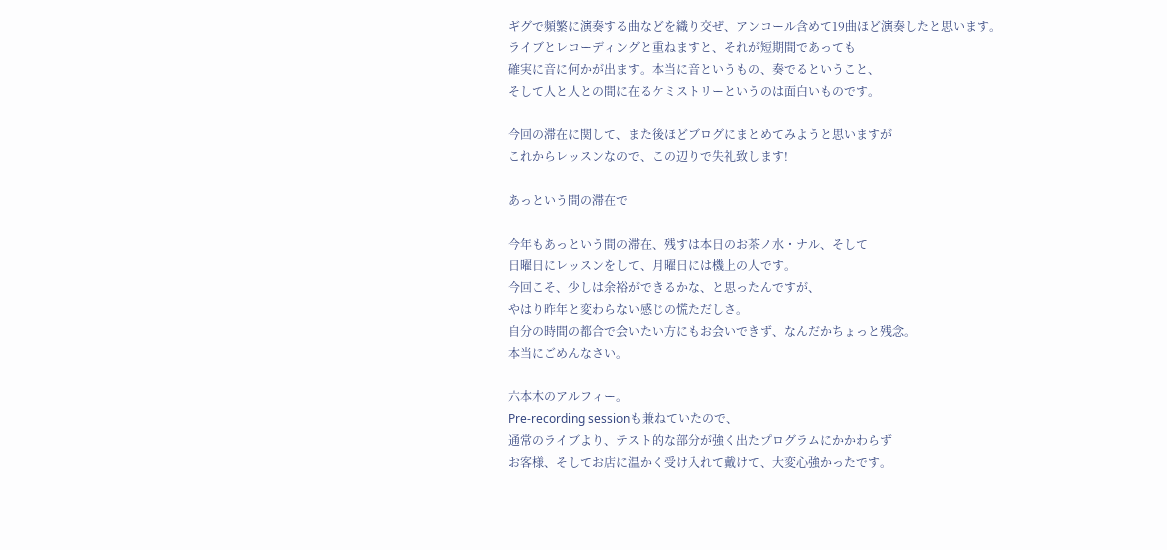ギグで頻繁に演奏する曲などを織り交ぜ、アンコール含めて19曲ほど演奏したと思います。
ライブとレコーディングと重ねますと、それが短期間であっても
確実に音に何かが出ます。本当に音というもの、奏でるということ、
そして人と人との間に在るケミストリーというのは面白いものです。

今回の滞在に関して、また後ほどブログにまとめてみようと思いますが
これからレッスンなので、この辺りで失礼致します!

あっという間の滞在で

今年もあっという間の滞在、残すは本日のお茶ノ水・ナル、そして
日曜日にレッスンをして、月曜日には機上の人です。
今回こそ、少しは余裕ができるかな、と思ったんですが、
やはり昨年と変わらない感じの慌ただしさ。
自分の時間の都合で会いたい方にもお会いできず、なんだかちょっと残念。
本当にごめんなさい。

六本木のアルフィー。
Pre-recording sessionも兼ねていたので、
通常のライブより、テスト的な部分が強く出たプログラムにかかわらず
お客様、そしてお店に温かく受け入れて戴けて、大変心強かったです。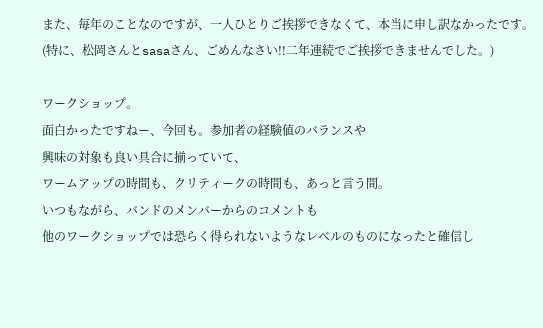また、毎年のことなのですが、一人ひとりご挨拶できなくて、本当に申し訳なかったです。
(特に、松岡さんとsasaさん、ごめんなさい!!二年連続でご挨拶できませんでした。)

ワークショップ。
面白かったですねー、今回も。参加者の経験値のバランスや
興味の対象も良い具合に揃っていて、
ワームアップの時間も、クリティークの時間も、あっと言う間。
いつもながら、バンドのメンバーからのコメントも
他のワークショップでは恐らく得られないようなレベルのものになったと確信し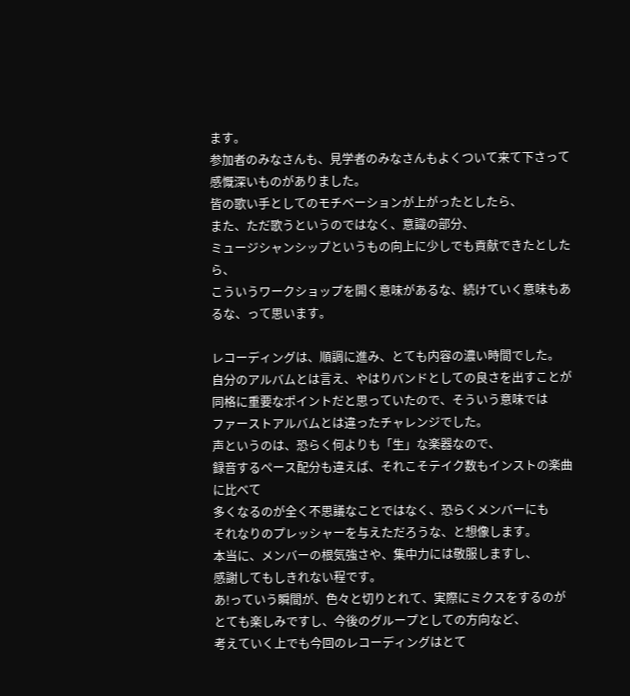ます。
参加者のみなさんも、見学者のみなさんもよくついて来て下さって
感慨深いものがありました。
皆の歌い手としてのモチベーションが上がったとしたら、
また、ただ歌うというのではなく、意識の部分、
ミュージシャンシップというもの向上に少しでも貢献できたとしたら、
こういうワークショップを開く意味があるな、続けていく意味もあるな、って思います。

レコーディングは、順調に進み、とても内容の濃い時間でした。
自分のアルバムとは言え、やはりバンドとしての良さを出すことが
同格に重要なポイントだと思っていたので、そういう意味では
ファーストアルバムとは違ったチャレンジでした。
声というのは、恐らく何よりも「生」な楽器なので、
録音するペース配分も違えば、それこそテイク数もインストの楽曲に比べて
多くなるのが全く不思議なことではなく、恐らくメンバーにも
それなりのプレッシャーを与えただろうな、と想像します。
本当に、メンバーの根気強さや、集中力には敬服しますし、
感謝してもしきれない程です。
あ!っていう瞬間が、色々と切りとれて、実際にミクスをするのが
とても楽しみですし、今後のグループとしての方向など、
考えていく上でも今回のレコーディングはとて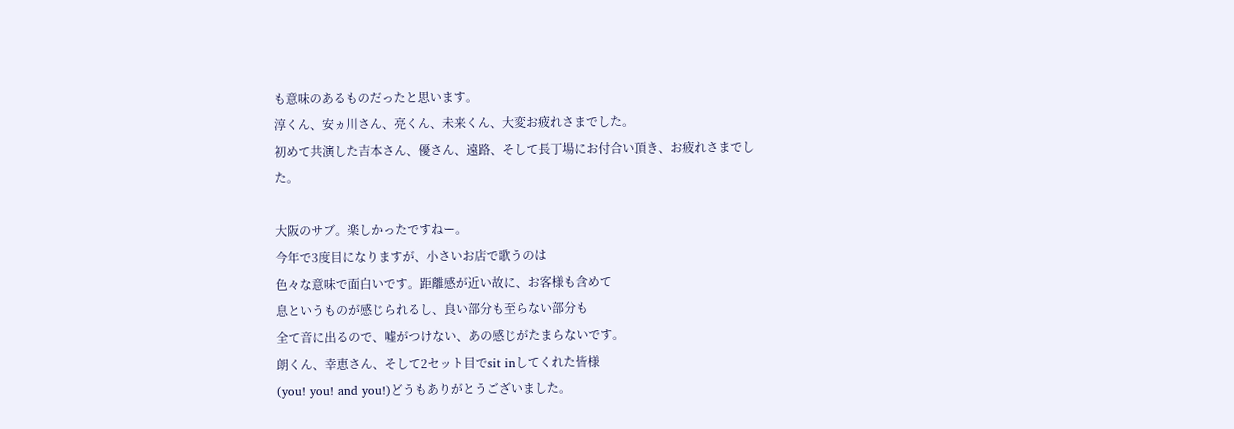も意味のあるものだったと思います。
淳くん、安ヵ川さん、亮くん、未来くん、大変お疲れさまでした。
初めて共演した吉本さん、優さん、遠路、そして長丁場にお付合い頂き、お疲れさまでした。

大阪のサブ。楽しかったですねー。
今年で3度目になりますが、小さいお店で歌うのは
色々な意味で面白いです。距離感が近い故に、お客様も含めて
息というものが感じられるし、良い部分も至らない部分も
全て音に出るので、嘘がつけない、あの感じがたまらないです。
朗くん、幸恵さん、そして2セット目でsit inしてくれた皆様
(you! you! and you!)どうもありがとうございました。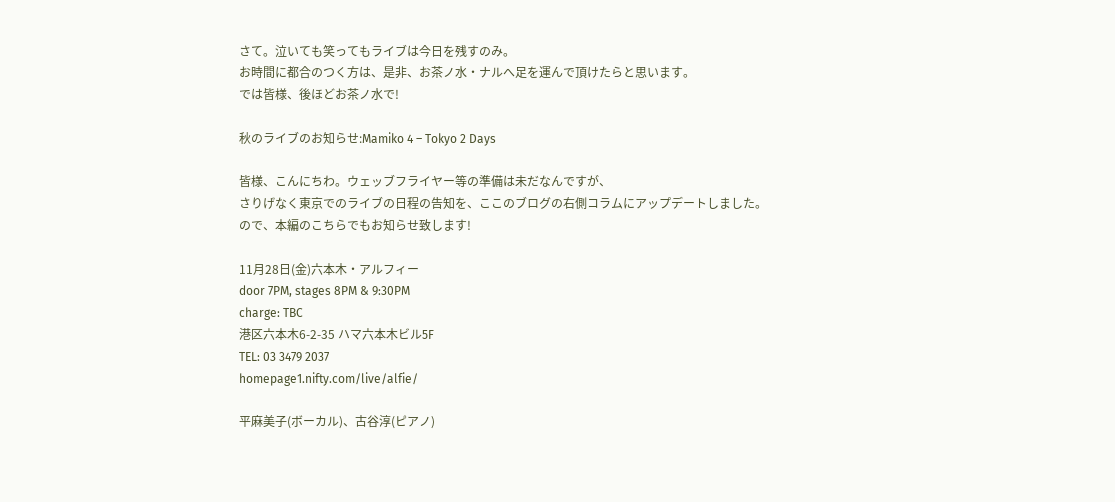さて。泣いても笑ってもライブは今日を残すのみ。
お時間に都合のつく方は、是非、お茶ノ水・ナルへ足を運んで頂けたらと思います。
では皆様、後ほどお茶ノ水で!

秋のライブのお知らせ:Mamiko 4 – Tokyo 2 Days

皆様、こんにちわ。ウェッブフライヤー等の準備は未だなんですが、
さりげなく東京でのライブの日程の告知を、ここのブログの右側コラムにアップデートしました。
ので、本編のこちらでもお知らせ致します!

11月28日(金)六本木・アルフィー
door 7PM, stages 8PM & 9:30PM
charge: TBC
港区六本木6-2-35 ハマ六本木ビル5F
TEL: 03 3479 2037
homepage1.nifty.com/live/alfie/

平麻美子(ボーカル)、古谷淳(ピアノ)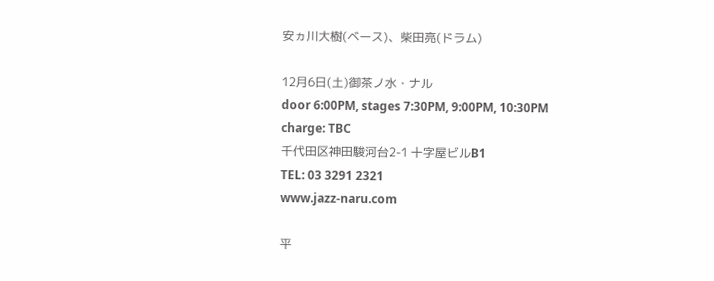安ヵ川大樹(ベース)、柴田亮(ドラム)

12月6日(土)御茶ノ水・ナル
door 6:00PM, stages 7:30PM, 9:00PM, 10:30PM
charge: TBC
千代田区神田駿河台2-1 十字屋ビルB1
TEL: 03 3291 2321
www.jazz-naru.com

平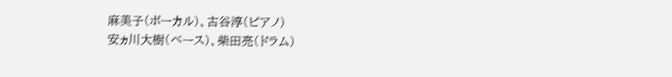麻美子(ボーカル)、古谷淳(ピアノ)
安ヵ川大樹(ベース)、柴田亮(ドラム)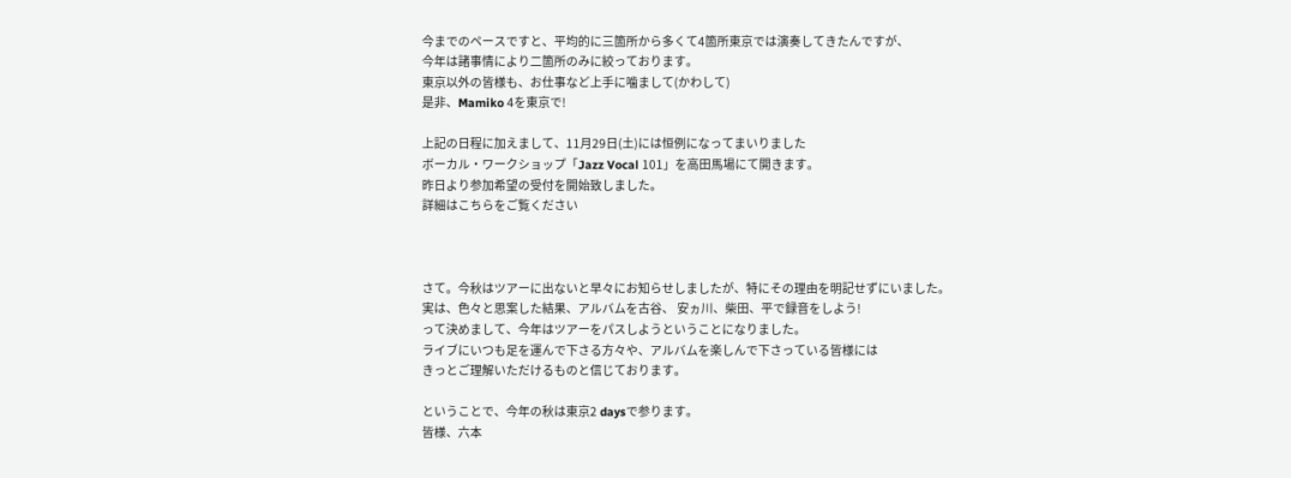今までのペースですと、平均的に三箇所から多くて4箇所東京では演奏してきたんですが、
今年は諸事情により二箇所のみに絞っております。
東京以外の皆様も、お仕事など上手に噛まして(かわして)
是非、Mamiko 4を東京で!

上記の日程に加えまして、11月29日(土)には恒例になってまいりました
ボーカル・ワークショップ「Jazz Vocal 101」を高田馬場にて開きます。
昨日より参加希望の受付を開始致しました。
詳細はこちらをご覧ください



さて。今秋はツアーに出ないと早々にお知らせしましたが、特にその理由を明記せずにいました。
実は、色々と思案した結果、アルバムを古谷、 安ヵ川、柴田、平で録音をしよう!
って決めまして、今年はツアーをパスしようということになりました。
ライブにいつも足を運んで下さる方々や、アルバムを楽しんで下さっている皆様には
きっとご理解いただけるものと信じております。

ということで、今年の秋は東京2 daysで参ります。
皆様、六本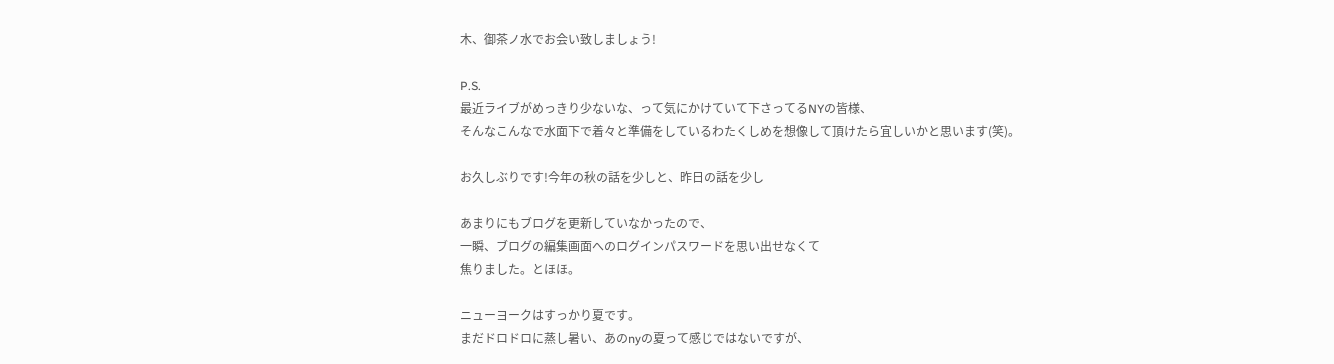木、御茶ノ水でお会い致しましょう!

P.S.
最近ライブがめっきり少ないな、って気にかけていて下さってるNYの皆様、
そんなこんなで水面下で着々と準備をしているわたくしめを想像して頂けたら宜しいかと思います(笑)。

お久しぶりです!今年の秋の話を少しと、昨日の話を少し

あまりにもブログを更新していなかったので、
一瞬、ブログの編集画面へのログインパスワードを思い出せなくて
焦りました。とほほ。

ニューヨークはすっかり夏です。
まだドロドロに蒸し暑い、あのnyの夏って感じではないですが、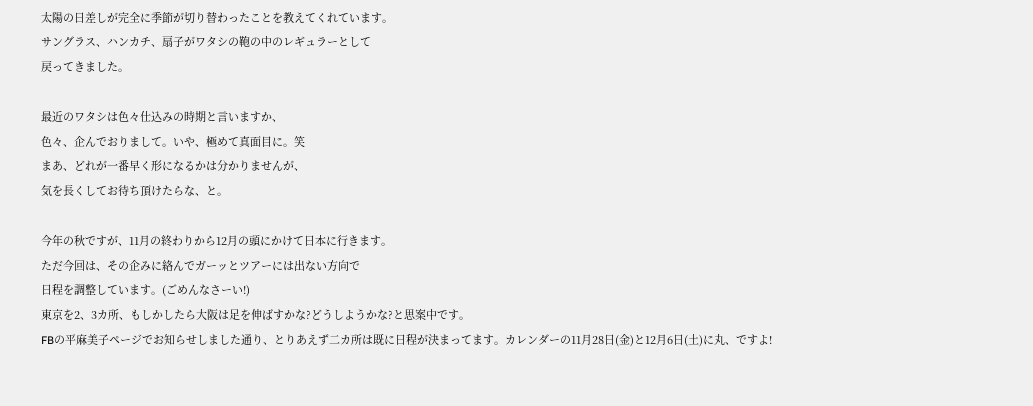太陽の日差しが完全に季節が切り替わったことを教えてくれています。
サングラス、ハンカチ、扇子がワタシの鞄の中のレギュラーとして
戻ってきました。

最近のワタシは色々仕込みの時期と言いますか、
色々、企んでおりまして。いや、極めて真面目に。笑
まあ、どれが一番早く形になるかは分かりませんが、
気を長くしてお待ち頂けたらな、と。

今年の秋ですが、11月の終わりから12月の頭にかけて日本に行きます。
ただ今回は、その企みに絡んでガーッとツアーには出ない方向で
日程を調整しています。(ごめんなさーい!)
東京を2、3カ所、もしかしたら大阪は足を伸ばすかな?どうしようかな?と思案中です。
FBの平麻美子ページでお知らせしました通り、とりあえず二カ所は既に日程が決まってます。カレンダーの11月28日(金)と12月6日(土)に丸、ですよ!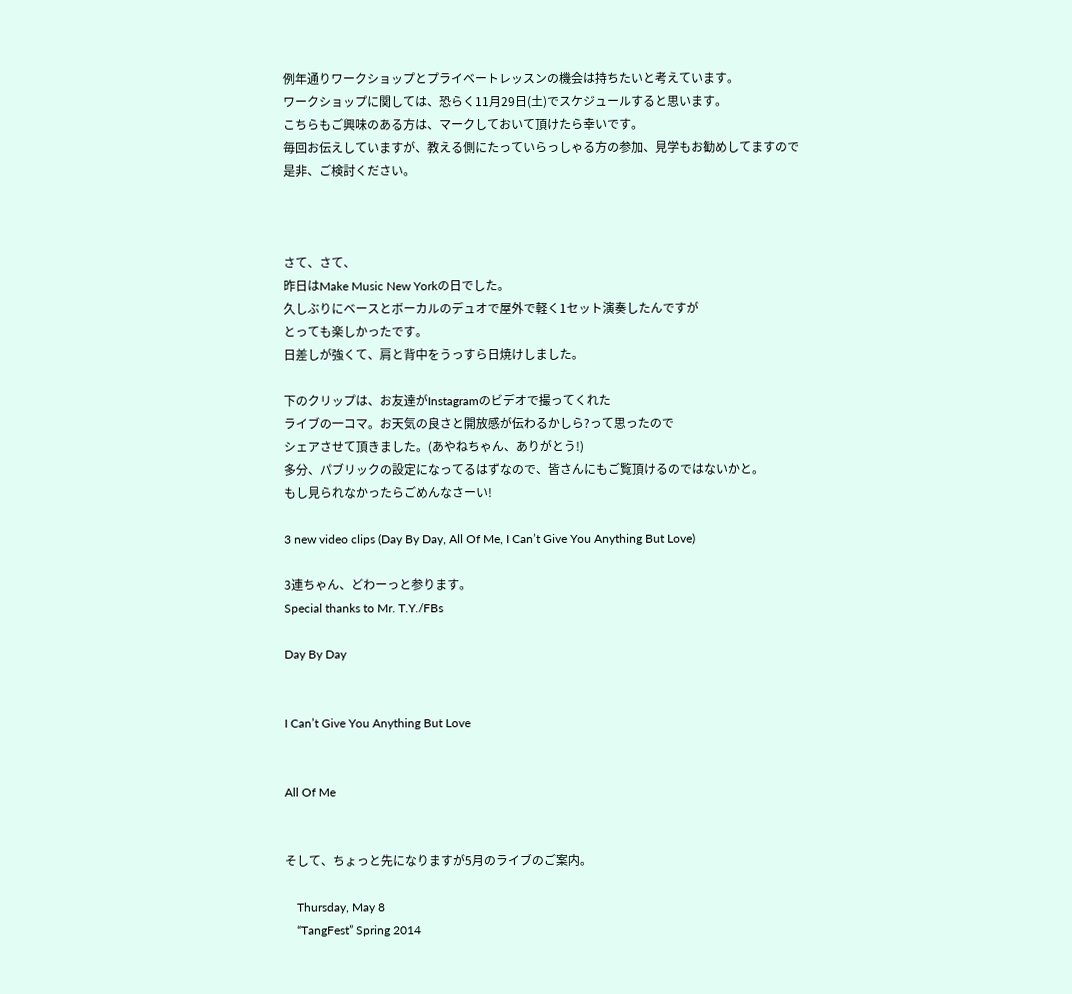例年通りワークショップとプライベートレッスンの機会は持ちたいと考えています。
ワークショップに関しては、恐らく11月29日(土)でスケジュールすると思います。
こちらもご興味のある方は、マークしておいて頂けたら幸いです。
毎回お伝えしていますが、教える側にたっていらっしゃる方の参加、見学もお勧めしてますので
是非、ご検討ください。



さて、さて、
昨日はMake Music New Yorkの日でした。
久しぶりにベースとボーカルのデュオで屋外で軽く1セット演奏したんですが
とっても楽しかったです。
日差しが強くて、肩と背中をうっすら日焼けしました。

下のクリップは、お友達がInstagramのビデオで撮ってくれた
ライブの一コマ。お天気の良さと開放感が伝わるかしら?って思ったので
シェアさせて頂きました。(あやねちゃん、ありがとう!)
多分、パブリックの設定になってるはずなので、皆さんにもご覧頂けるのではないかと。
もし見られなかったらごめんなさーい!

3 new video clips (Day By Day, All Of Me, I Can’t Give You Anything But Love)

3連ちゃん、どわーっと参ります。
Special thanks to Mr. T.Y./FBs

Day By Day


I Can’t Give You Anything But Love


All Of Me


そして、ちょっと先になりますが5月のライブのご案内。

    Thursday, May 8
    “TangFest” Spring 2014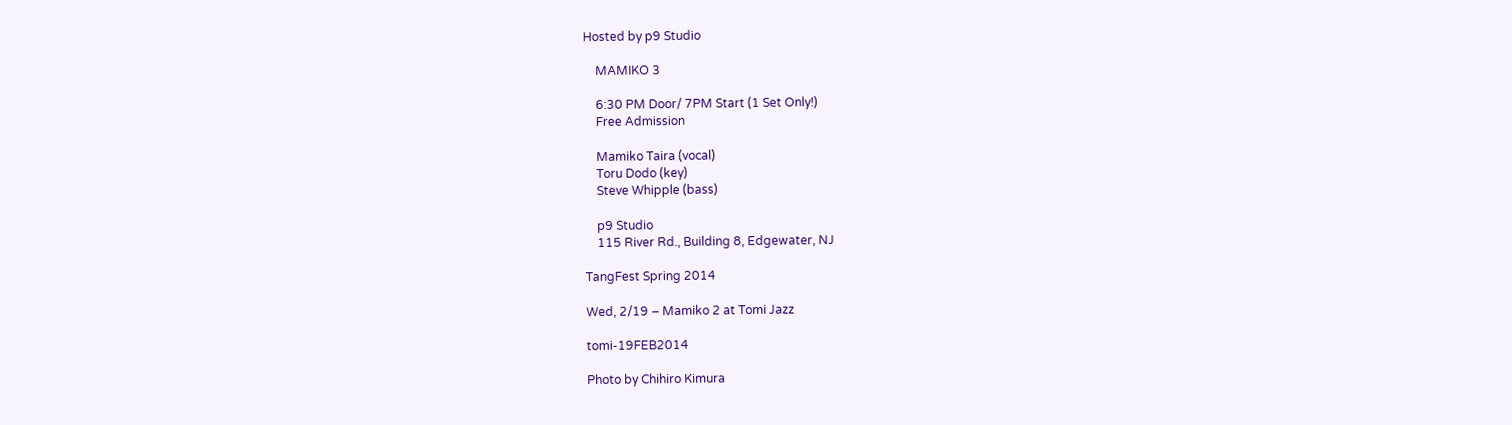Hosted by p9 Studio

    MAMIKO 3

    6:30 PM Door/ 7PM Start (1 Set Only!)
    Free Admission

    Mamiko Taira (vocal)
    Toru Dodo (key)
    Steve Whipple (bass)

    p9 Studio
    115 River Rd., Building 8, Edgewater, NJ

TangFest Spring 2014

Wed, 2/19 – Mamiko 2 at Tomi Jazz

tomi-19FEB2014

Photo by Chihiro Kimura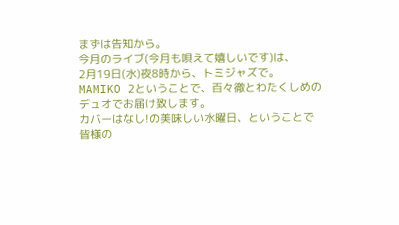まずは告知から。
今月のライブ(今月も唄えて嬉しいです)は、
2月19日(水)夜8時から、トミジャズで。
MAMIKO 2ということで、百々徹とわたくしめのデュオでお届け致します。
カバーはなし!の美味しい水曜日、ということで
皆様の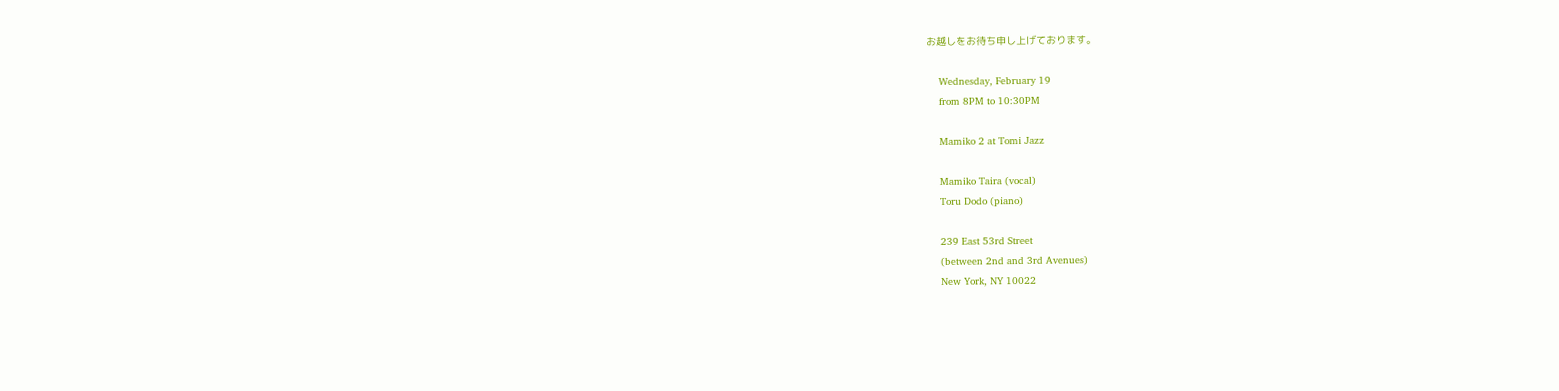お越しをお待ち申し上げております。

    Wednesday, February 19
    from 8PM to 10:30PM

    Mamiko 2 at Tomi Jazz

    Mamiko Taira (vocal)
    Toru Dodo (piano)

    239 East 53rd Street
    (between 2nd and 3rd Avenues)
    New York, NY 10022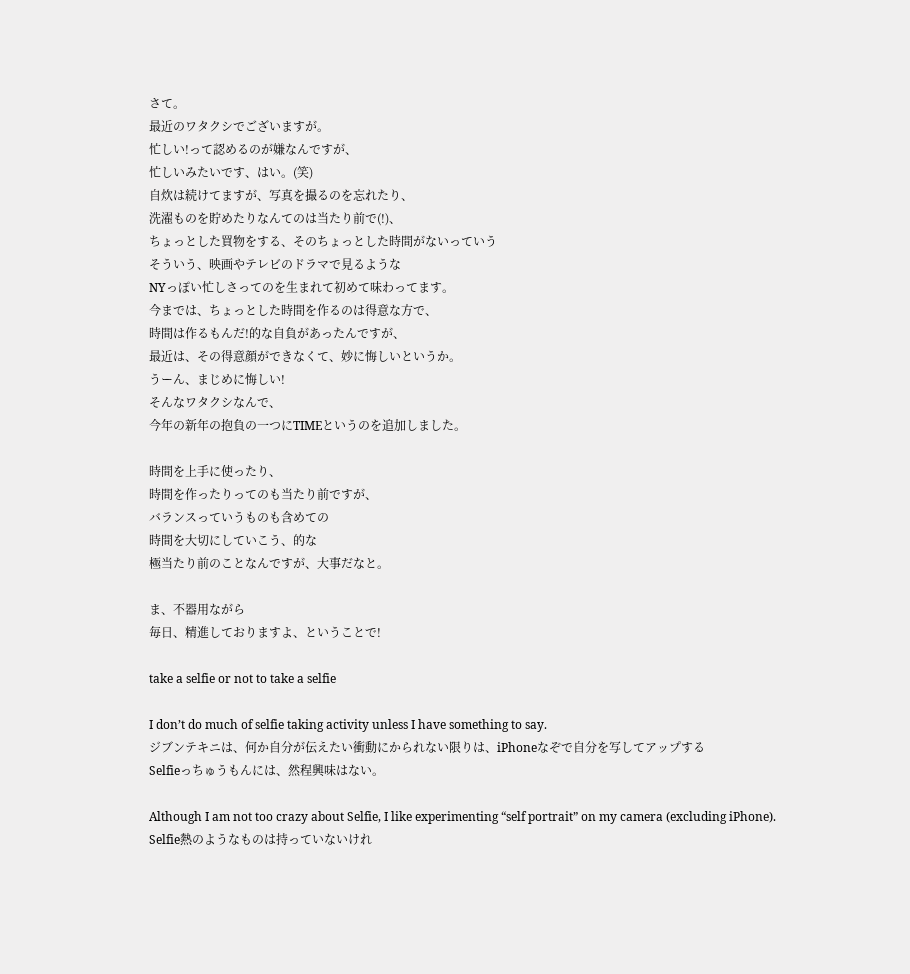さて。
最近のワタクシでございますが。
忙しい!って認めるのが嫌なんですが、
忙しいみたいです、はい。(笑)
自炊は続けてますが、写真を撮るのを忘れたり、
洗濯ものを貯めたりなんてのは当たり前で(!)、
ちょっとした買物をする、そのちょっとした時間がないっていう
そういう、映画やテレビのドラマで見るような
NYっぽい忙しさってのを生まれて初めて味わってます。
今までは、ちょっとした時間を作るのは得意な方で、
時間は作るもんだ!的な自負があったんですが、
最近は、その得意顔ができなくて、妙に悔しいというか。
うーん、まじめに悔しい!
そんなワタクシなんで、
今年の新年の抱負の一つにTIMEというのを追加しました。

時間を上手に使ったり、
時間を作ったりってのも当たり前ですが、
バランスっていうものも含めての
時間を大切にしていこう、的な
極当たり前のことなんですが、大事だなと。

ま、不器用ながら
毎日、精進しておりますよ、ということで!

take a selfie or not to take a selfie

I don’t do much of selfie taking activity unless I have something to say.
ジブンテキニは、何か自分が伝えたい衝動にかられない限りは、iPhoneなぞで自分を写してアップする
Selfieっちゅうもんには、然程興味はない。

Although I am not too crazy about Selfie, I like experimenting “self portrait” on my camera (excluding iPhone).
Selfie熱のようなものは持っていないけれ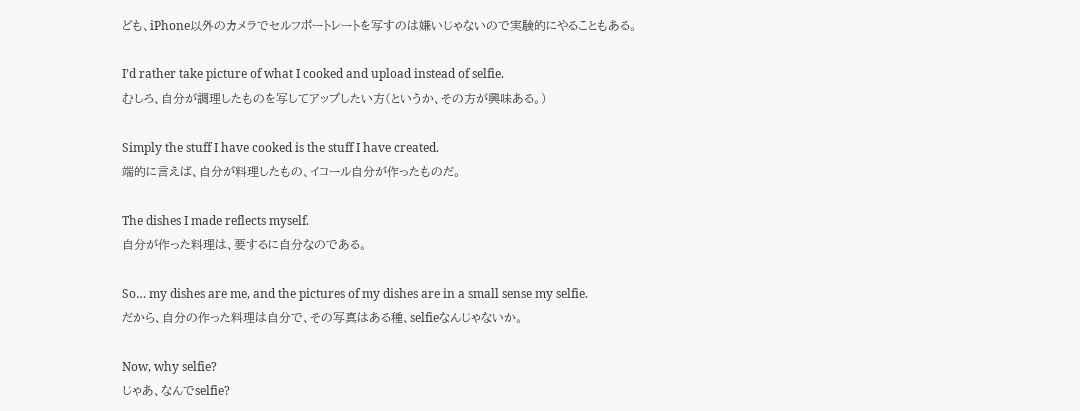ども、iPhone以外のカメラでセルフポートレートを写すのは嫌いじゃないので実験的にやることもある。

I’d rather take picture of what I cooked and upload instead of selfie.
むしろ、自分が調理したものを写してアップしたい方(というか、その方が興味ある。)

Simply the stuff I have cooked is the stuff I have created.
端的に言えば、自分が料理したもの、イコール自分が作ったものだ。

The dishes I made reflects myself.
自分が作った料理は、要するに自分なのである。

So… my dishes are me, and the pictures of my dishes are in a small sense my selfie.
だから、自分の作った料理は自分で、その写真はある種、selfieなんじゃないか。

Now, why selfie?
じゃあ、なんでselfie?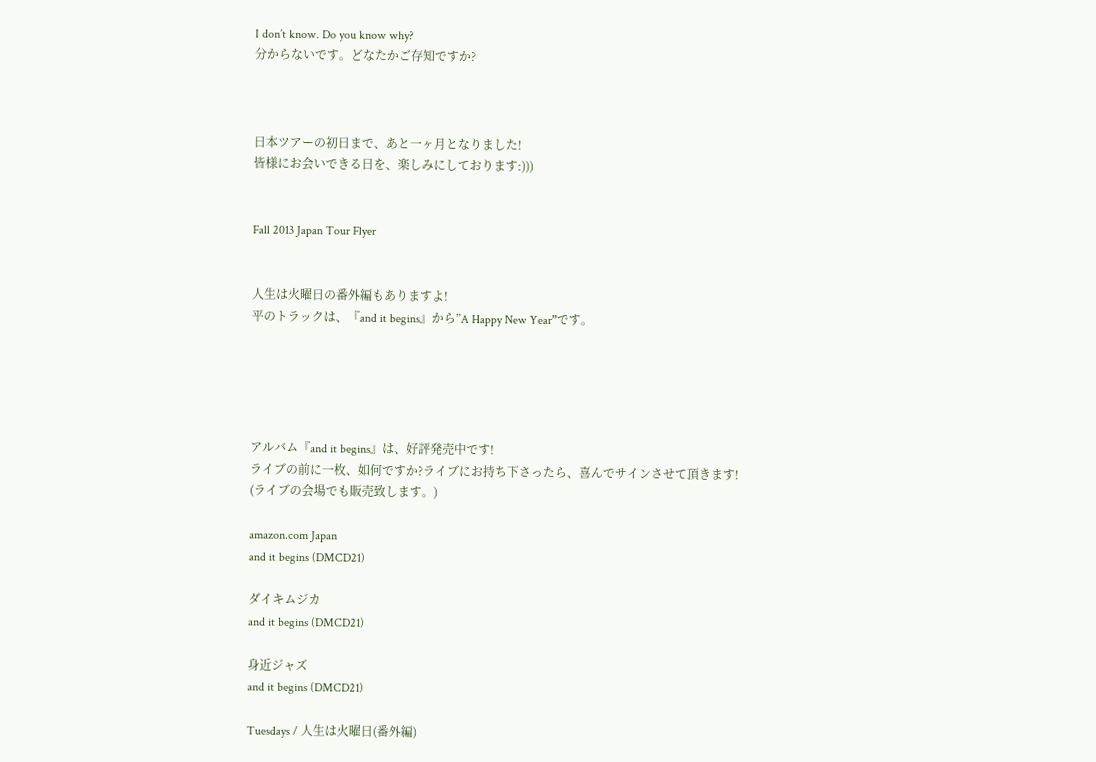I don’t know. Do you know why?
分からないです。どなたかご存知ですか?



日本ツアーの初日まで、あと一ヶ月となりました!
皆様にお会いできる日を、楽しみにしております:)))


Fall 2013 Japan Tour Flyer


人生は火曜日の番外編もありますよ!
平のトラックは、『and it begins』から”A Happy New Year”です。





アルバム『and it begins』は、好評発売中です!
ライブの前に一枚、如何ですか?ライブにお持ち下さったら、喜んでサインさせて頂きます!
(ライブの会場でも販売致します。)

amazon.com Japan
and it begins (DMCD21)

ダイキムジカ
and it begins (DMCD21)

身近ジャズ
and it begins (DMCD21)

Tuesdays / 人生は火曜日(番外編)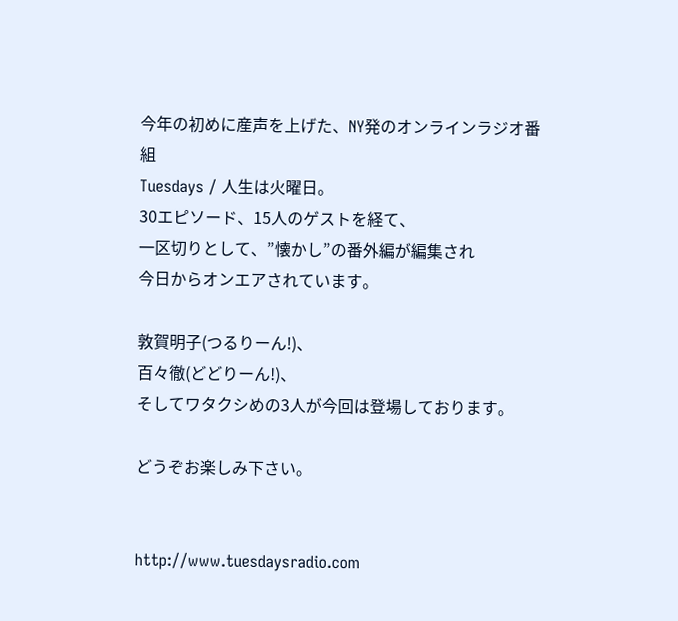今年の初めに産声を上げた、NY発のオンラインラジオ番組
Tuesdays / 人生は火曜日。
30エピソード、15人のゲストを経て、
一区切りとして、”懐かし”の番外編が編集され
今日からオンエアされています。

敦賀明子(つるりーん!)、
百々徹(どどりーん!)、
そしてワタクシめの3人が今回は登場しております。

どうぞお楽しみ下さい。


http://www.tuesdaysradio.com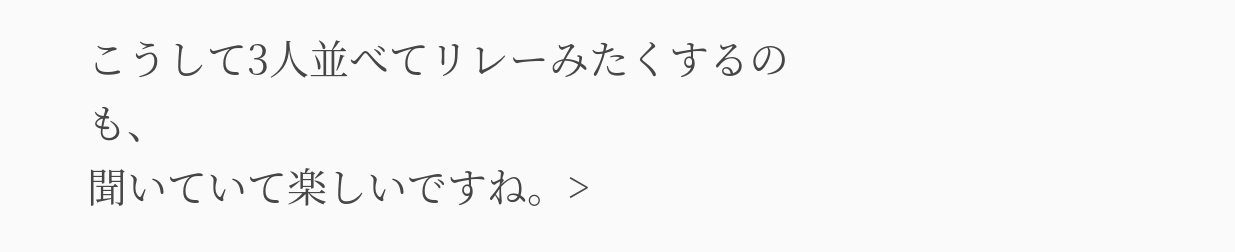こうして3人並べてリレーみたくするのも、
聞いていて楽しいですね。>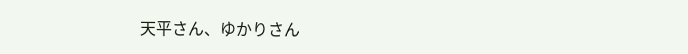天平さん、ゆかりさん